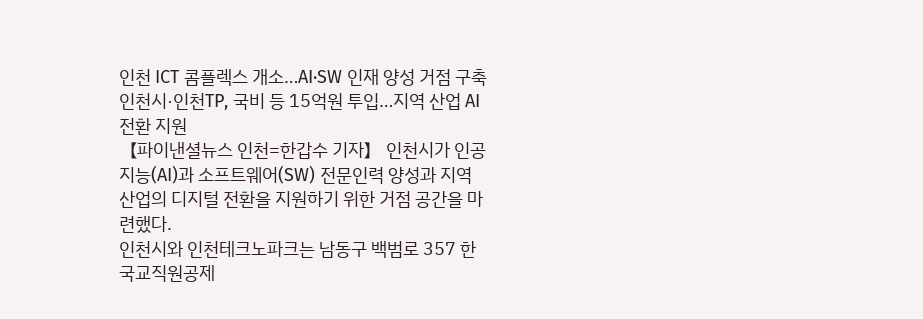인천 ICT 콤플렉스 개소…AI·SW 인재 양성 거점 구축
인천시·인천TP, 국비 등 15억원 투입…지역 산업 AI 전환 지원
【파이낸셜뉴스 인천=한갑수 기자】 인천시가 인공지능(AI)과 소프트웨어(SW) 전문인력 양성과 지역 산업의 디지털 전환을 지원하기 위한 거점 공간을 마련했다.
인천시와 인천테크노파크는 남동구 백범로 357 한국교직원공제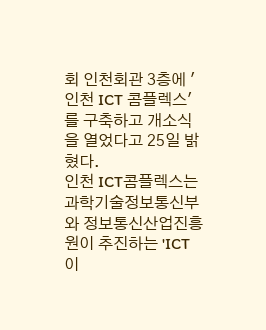회 인천회관 3층에 '인천 ICT 콤플렉스'를 구축하고 개소식을 열었다고 25일 밝혔다.
인천 ICT콤플렉스는 과학기술정보통신부와 정보통신산업진흥원이 추진하는 'ICT 이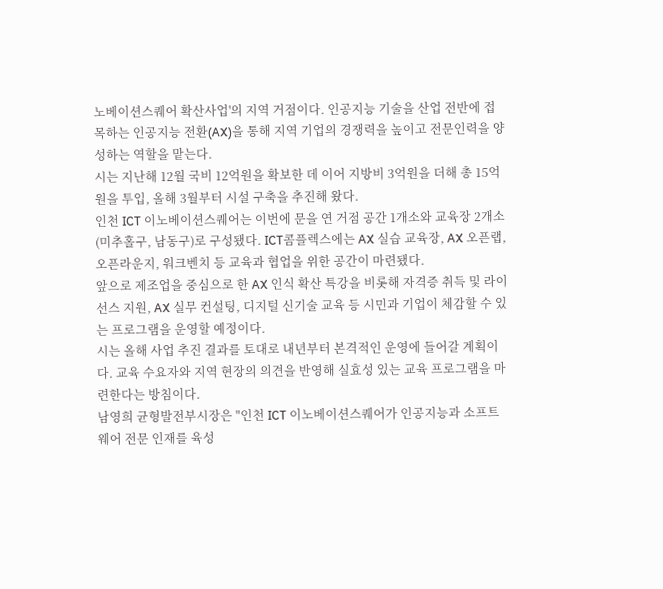노베이션스퀘어 확산사업'의 지역 거점이다. 인공지능 기술을 산업 전반에 접목하는 인공지능 전환(AX)을 통해 지역 기업의 경쟁력을 높이고 전문인력을 양성하는 역할을 맡는다.
시는 지난해 12월 국비 12억원을 확보한 데 이어 지방비 3억원을 더해 총 15억원을 투입, 올해 3월부터 시설 구축을 추진해 왔다.
인천 ICT 이노베이션스퀘어는 이번에 문을 연 거점 공간 1개소와 교육장 2개소(미추홀구, 남동구)로 구성됐다. ICT콤플렉스에는 AX 실습 교육장, AX 오픈랩, 오픈라운지, 워크벤치 등 교육과 협업을 위한 공간이 마련됐다.
앞으로 제조업을 중심으로 한 AX 인식 확산 특강을 비롯해 자격증 취득 및 라이선스 지원, AX 실무 컨설팅, 디지털 신기술 교육 등 시민과 기업이 체감할 수 있는 프로그램을 운영할 예정이다.
시는 올해 사업 추진 결과를 토대로 내년부터 본격적인 운영에 들어갈 계획이다. 교육 수요자와 지역 현장의 의견을 반영해 실효성 있는 교육 프로그램을 마련한다는 방침이다.
남영희 균형발전부시장은 "인천 ICT 이노베이션스퀘어가 인공지능과 소프트웨어 전문 인재를 육성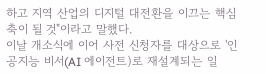하고 지역 산업의 디지털 대전환을 이끄는 핵심 축이 될 것"이라고 말했다.
이날 개소식에 이어 사전 신청자를 대상으로 '인공지능 비서(AI 에이전트)로 재설계되는 일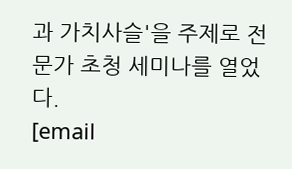과 가치사슬'을 주제로 전문가 초청 세미나를 열었다.
[email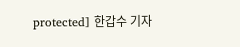protected] 한갑수 기자